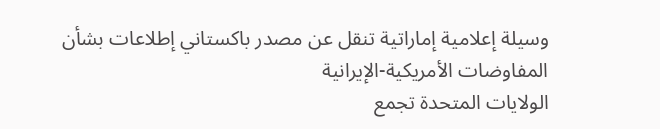وسيلة إعلامية إماراتية تنقل عن مصدر باكستاني إطلاعات بشأن المفاوضات الأمريكية-الإيرانية
الولايات المتحدة تجمع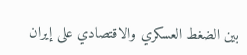بين الضغط العسكري والاقتصادي على إيران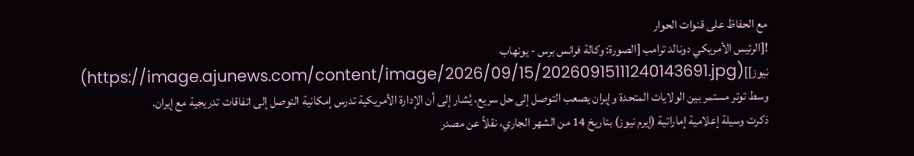مع الحفاظ على قنوات الحوار
![الرئيس الأمريكي دونالد ترامب [الصورة: وكالة فرانس برس - يونهاب نيوز]](https://image.ajunews.com/content/image/2026/09/15/20260915111240143691.jpg)
وسط توتر مستمر بين الولايات المتحدة وإيران يصعب التوصل إلى حل سريع، يُشار إلى أن الإدارة الأمريكية تدرس إمكانية التوصل إلى اتفاقات تدريجية مع إيران.
ذكرت وسيلة إعلامية إماراتية (إيرم نيوز) بتاريخ 14 من الشهر الجاري، نقلاً عن مصدر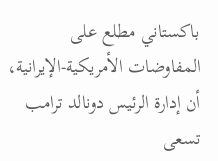باكستاني مطلع على المفاوضات الأمريكية-الإيرانية، أن إدارة الرئيس دونالد ترامب تسعى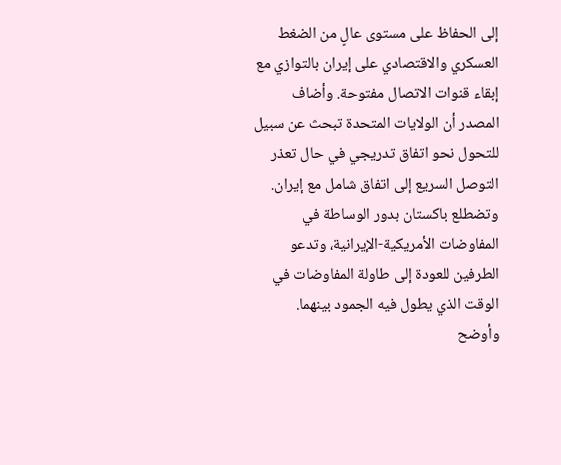إلى الحفاظ على مستوى عالٍ من الضغط العسكري والاقتصادي على إيران بالتوازي مع إبقاء قنوات الاتصال مفتوحة. وأضاف المصدر أن الولايات المتحدة تبحث عن سبيل للتحول نحو اتفاق تدريجي في حال تعذر التوصل السريع إلى اتفاق شامل مع إيران. وتضطلع باكستان بدور الوساطة في المفاوضات الأمريكية-الإيرانية، وتدعو الطرفين للعودة إلى طاولة المفاوضات في الوقت الذي يطول فيه الجمود بينهما.
وأوضح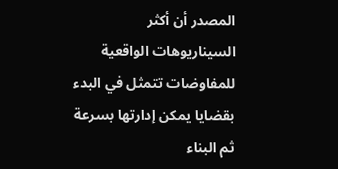المصدر أن أكثر السيناريوهات الواقعية للمفاوضات تتمثل في البدء بقضايا يمكن إدارتها بسرعة ثم البناء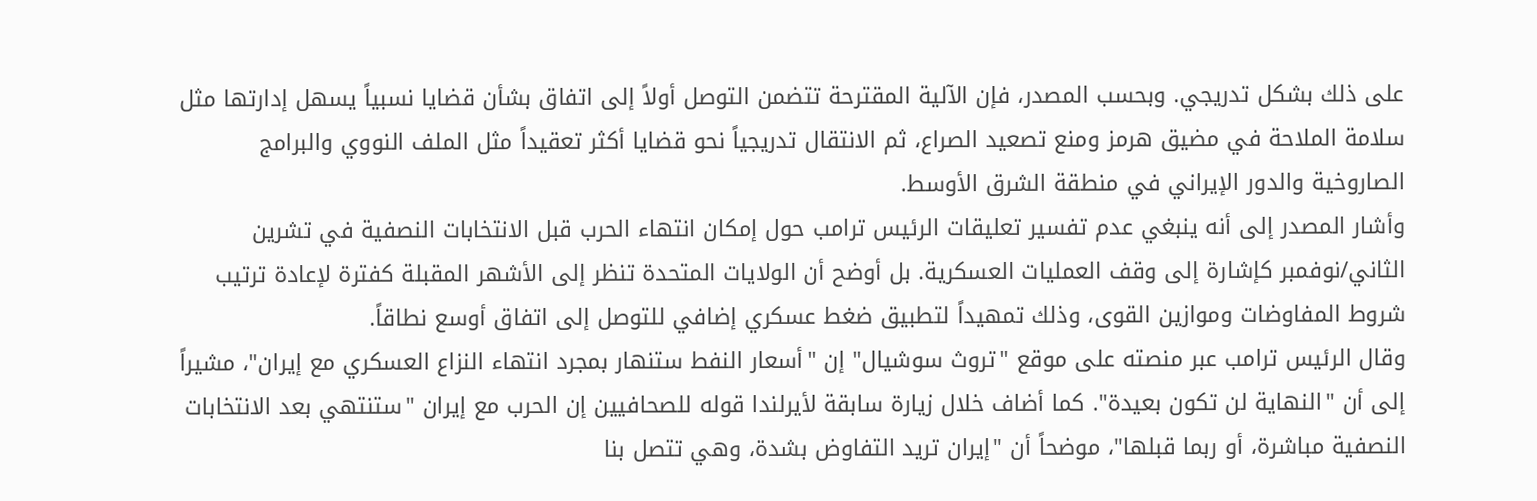على ذلك بشكل تدريجي. وبحسب المصدر، فإن الآلية المقترحة تتضمن التوصل أولاً إلى اتفاق بشأن قضايا نسبياً يسهل إدارتها مثل سلامة الملاحة في مضيق هرمز ومنع تصعيد الصراع، ثم الانتقال تدريجياً نحو قضايا أكثر تعقيداً مثل الملف النووي والبرامج الصاروخية والدور الإيراني في منطقة الشرق الأوسط.
وأشار المصدر إلى أنه ينبغي عدم تفسير تعليقات الرئيس ترامب حول إمكان انتهاء الحرب قبل الانتخابات النصفية في تشرين الثاني/نوفمبر كإشارة إلى وقف العمليات العسكرية. بل أوضح أن الولايات المتحدة تنظر إلى الأشهر المقبلة كفترة لإعادة ترتيب شروط المفاوضات وموازين القوى، وذلك تمهيداً لتطبيق ضغط عسكري إضافي للتوصل إلى اتفاق أوسع نطاقاً.
وقال الرئيس ترامب عبر منصته على موقع "تروث سوشيال" إن "أسعار النفط ستنهار بمجرد انتهاء النزاع العسكري مع إيران"، مشيراً إلى أن "النهاية لن تكون بعيدة". كما أضاف خلال زيارة سابقة لأيرلندا قوله للصحافيين إن الحرب مع إيران "ستنتهي بعد الانتخابات النصفية مباشرة، أو ربما قبلها"، موضحاً أن "إيران تريد التفاوض بشدة، وهي تتصل بنا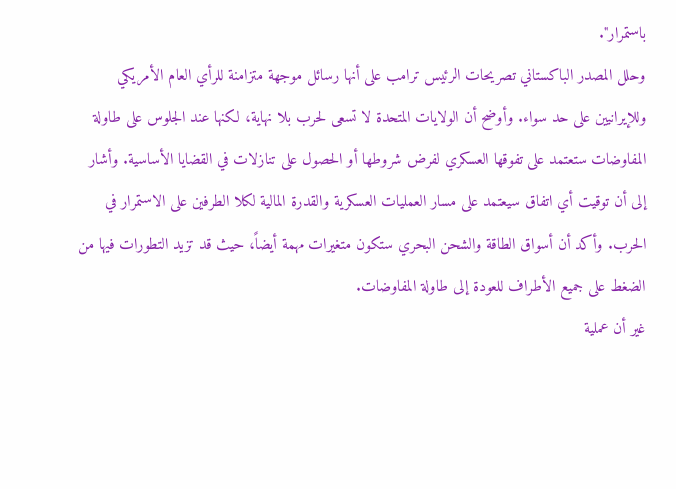باستمرار".
وحلل المصدر الباكستاني تصريحات الرئيس ترامب على أنها رسائل موجهة متزامنة للرأي العام الأمريكي وللإيرانيين على حد سواء. وأوضح أن الولايات المتحدة لا تسعى لحرب بلا نهاية، لكنها عند الجلوس على طاولة المفاوضات ستعتمد على تفوقها العسكري لفرض شروطها أو الحصول على تنازلات في القضايا الأساسية. وأشار إلى أن توقيت أي اتفاق سيعتمد على مسار العمليات العسكرية والقدرة المالية لكلا الطرفين على الاستمرار في الحرب. وأكد أن أسواق الطاقة والشحن البحري ستكون متغيرات مهمة أيضاً، حيث قد تزيد التطورات فيها من الضغط على جميع الأطراف للعودة إلى طاولة المفاوضات.
غير أن عملية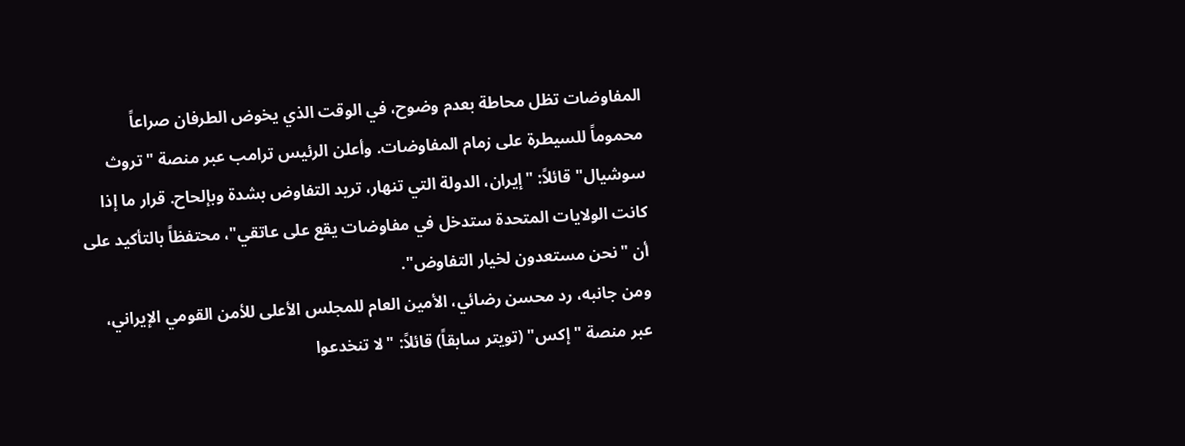المفاوضات تظل محاطة بعدم وضوح، في الوقت الذي يخوض الطرفان صراعاً محموماً للسيطرة على زمام المفاوضات. وأعلن الرئيس ترامب عبر منصة "تروث سوشيال" قائلاً: "إيران، الدولة التي تنهار، تريد التفاوض بشدة وبإلحاح. قرار ما إذا كانت الولايات المتحدة ستدخل في مفاوضات يقع على عاتقي"، محتفظاً بالتأكيد على أن "نحن مستعدون لخيار التفاوض".
ومن جانبه، رد محسن رضائي، الأمين العام للمجلس الأعلى للأمن القومي الإيراني، عبر منصة "إكس" (تويتر سابقاً) قائلاً: "لا تنخدعوا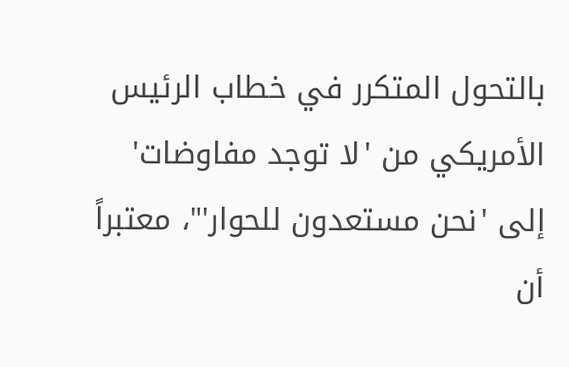بالتحول المتكرر في خطاب الرئيس الأمريكي من 'لا توجد مفاوضات' إلى 'نحن مستعدون للحوار'"، معتبراً أن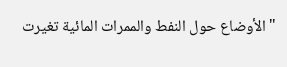"الأوضاع حول النفط والممرات المائية تغيرت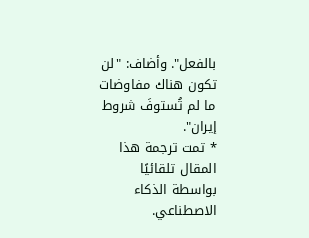بالفعل". وأضاف: "لن تكون هناك مفاوضات ما لم تُستوفَ شروط إيران".
* تمت ترجمة هذا المقال تلقائيًا بواسطة الذكاء الاصطناعي.